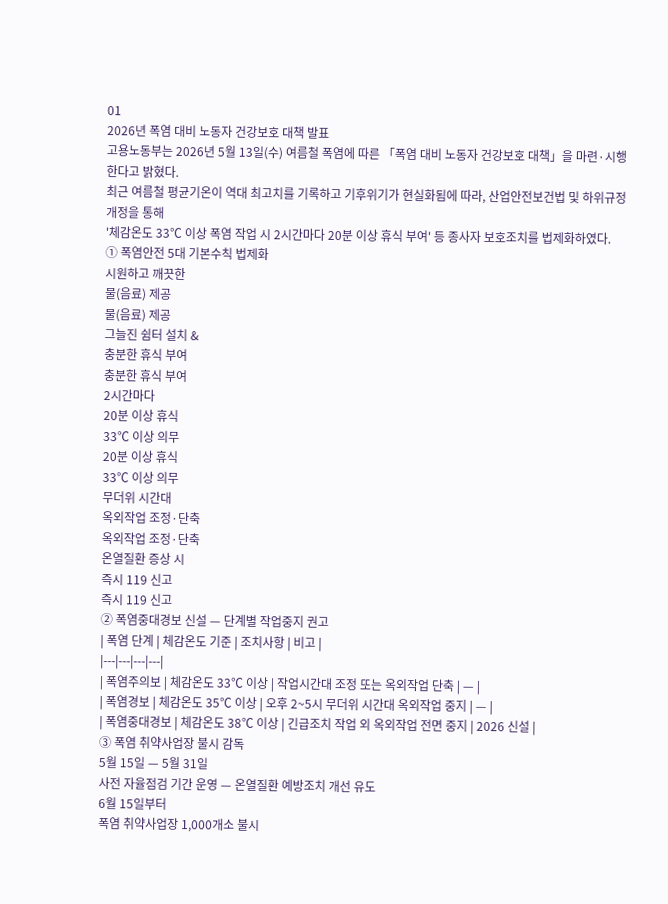01
2026년 폭염 대비 노동자 건강보호 대책 발표
고용노동부는 2026년 5월 13일(수) 여름철 폭염에 따른 「폭염 대비 노동자 건강보호 대책」을 마련·시행한다고 밝혔다.
최근 여름철 평균기온이 역대 최고치를 기록하고 기후위기가 현실화됨에 따라, 산업안전보건법 및 하위규정 개정을 통해
'체감온도 33℃ 이상 폭염 작업 시 2시간마다 20분 이상 휴식 부여' 등 종사자 보호조치를 법제화하였다.
① 폭염안전 5대 기본수칙 법제화
시원하고 깨끗한
물(음료) 제공
물(음료) 제공
그늘진 쉼터 설치 &
충분한 휴식 부여
충분한 휴식 부여
2시간마다
20분 이상 휴식
33℃ 이상 의무
20분 이상 휴식
33℃ 이상 의무
무더위 시간대
옥외작업 조정·단축
옥외작업 조정·단축
온열질환 증상 시
즉시 119 신고
즉시 119 신고
② 폭염중대경보 신설 — 단계별 작업중지 권고
| 폭염 단계 | 체감온도 기준 | 조치사항 | 비고 |
|---|---|---|---|
| 폭염주의보 | 체감온도 33℃ 이상 | 작업시간대 조정 또는 옥외작업 단축 | — |
| 폭염경보 | 체감온도 35℃ 이상 | 오후 2~5시 무더위 시간대 옥외작업 중지 | — |
| 폭염중대경보 | 체감온도 38℃ 이상 | 긴급조치 작업 외 옥외작업 전면 중지 | 2026 신설 |
③ 폭염 취약사업장 불시 감독
5월 15일 — 5월 31일
사전 자율점검 기간 운영 — 온열질환 예방조치 개선 유도
6월 15일부터
폭염 취약사업장 1,000개소 불시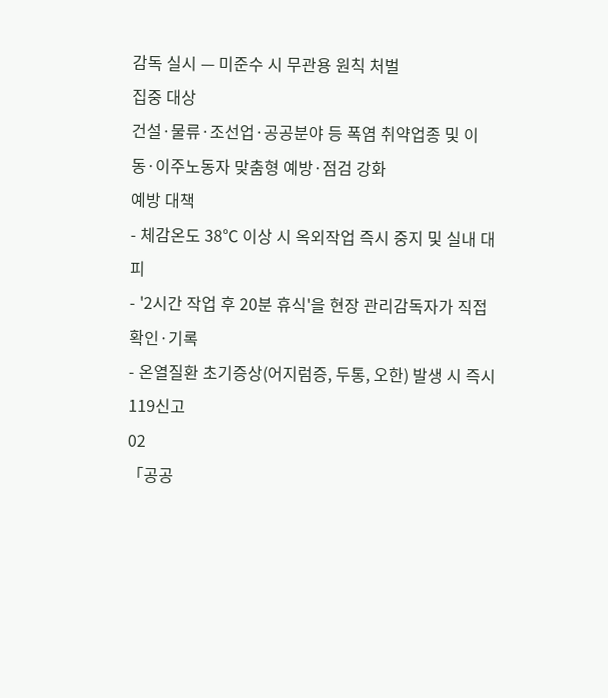감독 실시 — 미준수 시 무관용 원칙 처벌
집중 대상
건설·물류·조선업·공공분야 등 폭염 취약업종 및 이동·이주노동자 맞춤형 예방·점검 강화
예방 대책
- 체감온도 38℃ 이상 시 옥외작업 즉시 중지 및 실내 대피
- '2시간 작업 후 20분 휴식'을 현장 관리감독자가 직접 확인·기록
- 온열질환 초기증상(어지럼증, 두통, 오한) 발생 시 즉시 119신고
02
「공공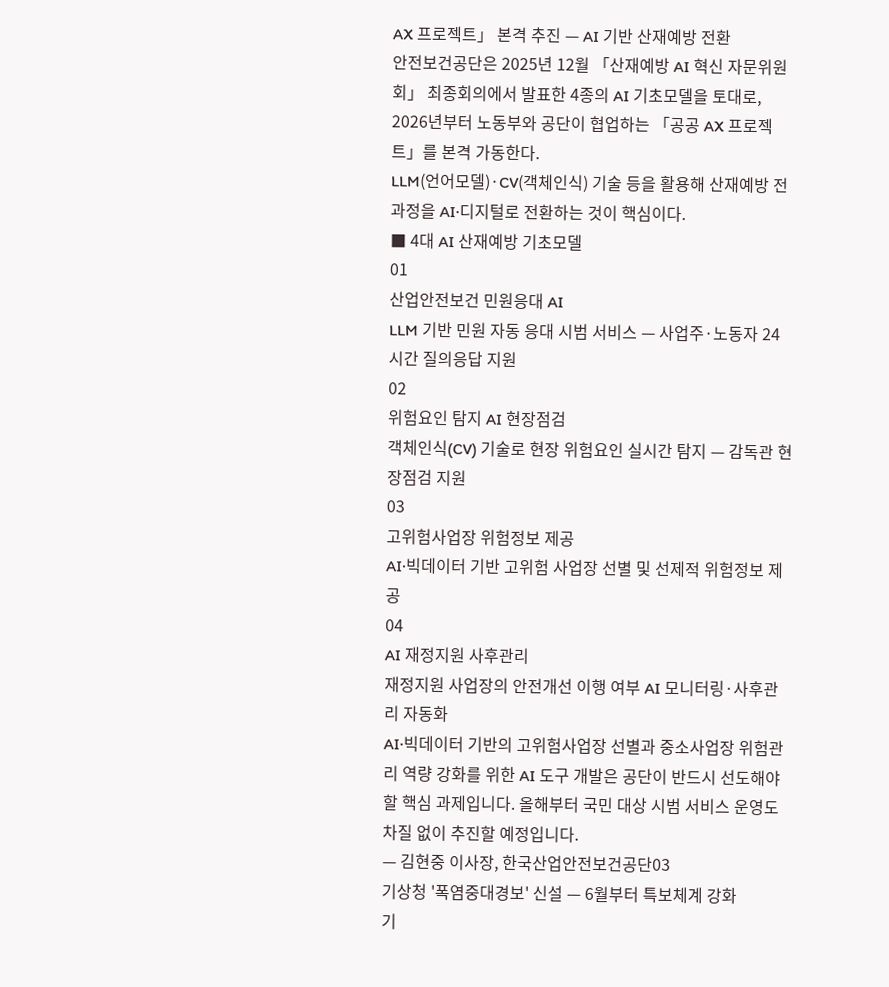AX 프로젝트」 본격 추진 — AI 기반 산재예방 전환
안전보건공단은 2025년 12월 「산재예방 AI 혁신 자문위원회」 최종회의에서 발표한 4종의 AI 기초모델을 토대로,
2026년부터 노동부와 공단이 협업하는 「공공 AX 프로젝트」를 본격 가동한다.
LLM(언어모델)·CV(객체인식) 기술 등을 활용해 산재예방 전 과정을 AI·디지털로 전환하는 것이 핵심이다.
■ 4대 AI 산재예방 기초모델
01
산업안전보건 민원응대 AI
LLM 기반 민원 자동 응대 시범 서비스 — 사업주·노동자 24시간 질의응답 지원
02
위험요인 탐지 AI 현장점검
객체인식(CV) 기술로 현장 위험요인 실시간 탐지 — 감독관 현장점검 지원
03
고위험사업장 위험정보 제공
AI·빅데이터 기반 고위험 사업장 선별 및 선제적 위험정보 제공
04
AI 재정지원 사후관리
재정지원 사업장의 안전개선 이행 여부 AI 모니터링·사후관리 자동화
AI·빅데이터 기반의 고위험사업장 선별과 중소사업장 위험관리 역량 강화를 위한 AI 도구 개발은 공단이 반드시 선도해야 할 핵심 과제입니다. 올해부터 국민 대상 시범 서비스 운영도 차질 없이 추진할 예정입니다.
— 김현중 이사장, 한국산업안전보건공단03
기상청 '폭염중대경보' 신설 — 6월부터 특보체계 강화
기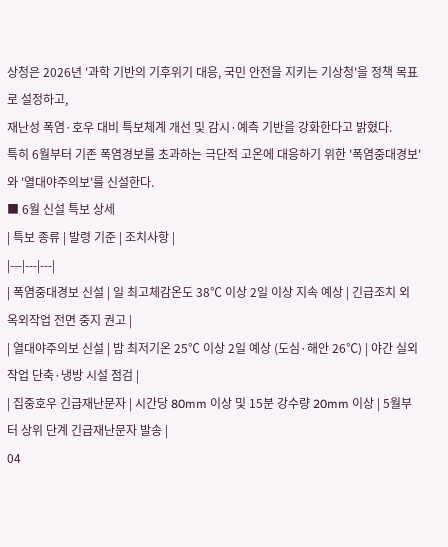상청은 2026년 '과학 기반의 기후위기 대응, 국민 안전을 지키는 기상청'을 정책 목표로 설정하고,
재난성 폭염·호우 대비 특보체계 개선 및 감시·예측 기반을 강화한다고 밝혔다.
특히 6월부터 기존 폭염경보를 초과하는 극단적 고온에 대응하기 위한 '폭염중대경보'와 '열대야주의보'를 신설한다.
■ 6월 신설 특보 상세
| 특보 종류 | 발령 기준 | 조치사항 |
|---|---|---|
| 폭염중대경보 신설 | 일 최고체감온도 38℃ 이상 2일 이상 지속 예상 | 긴급조치 외 옥외작업 전면 중지 권고 |
| 열대야주의보 신설 | 밤 최저기온 25℃ 이상 2일 예상 (도심·해안 26℃) | 야간 실외 작업 단축·냉방 시설 점검 |
| 집중호우 긴급재난문자 | 시간당 80mm 이상 및 15분 강수량 20mm 이상 | 5월부터 상위 단계 긴급재난문자 발송 |
04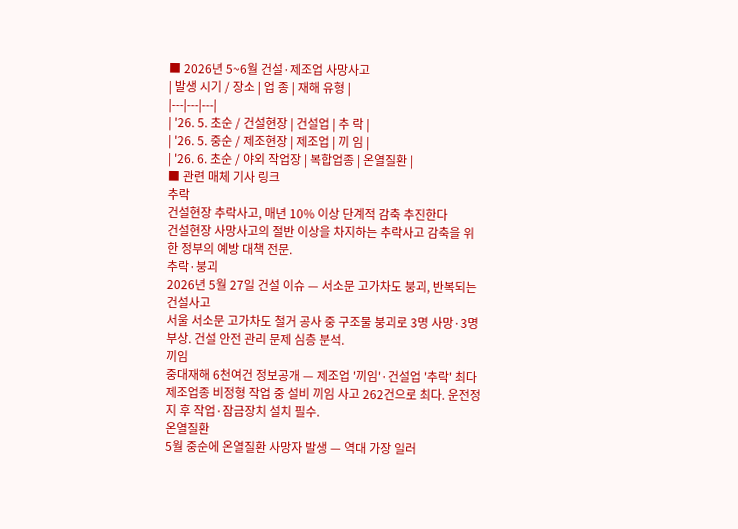■ 2026년 5~6월 건설·제조업 사망사고
| 발생 시기 / 장소 | 업 종 | 재해 유형 |
|---|---|---|
| '26. 5. 초순 / 건설현장 | 건설업 | 추 락 |
| '26. 5. 중순 / 제조현장 | 제조업 | 끼 임 |
| '26. 6. 초순 / 야외 작업장 | 복합업종 | 온열질환 |
■ 관련 매체 기사 링크
추락
건설현장 추락사고, 매년 10% 이상 단계적 감축 추진한다
건설현장 사망사고의 절반 이상을 차지하는 추락사고 감축을 위한 정부의 예방 대책 전문.
추락·붕괴
2026년 5월 27일 건설 이슈 — 서소문 고가차도 붕괴, 반복되는 건설사고
서울 서소문 고가차도 철거 공사 중 구조물 붕괴로 3명 사망·3명 부상. 건설 안전 관리 문제 심층 분석.
끼임
중대재해 6천여건 정보공개 — 제조업 '끼임'·건설업 '추락' 최다
제조업종 비정형 작업 중 설비 끼임 사고 262건으로 최다. 운전정지 후 작업·잠금장치 설치 필수.
온열질환
5월 중순에 온열질환 사망자 발생 — 역대 가장 일러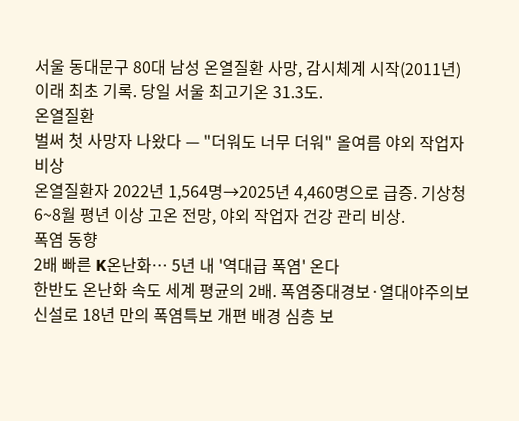서울 동대문구 80대 남성 온열질환 사망, 감시체계 시작(2011년) 이래 최초 기록. 당일 서울 최고기온 31.3도.
온열질환
벌써 첫 사망자 나왔다 — "더워도 너무 더워" 올여름 야외 작업자 비상
온열질환자 2022년 1,564명→2025년 4,460명으로 급증. 기상청 6~8월 평년 이상 고온 전망, 야외 작업자 건강 관리 비상.
폭염 동향
2배 빠른 K온난화… 5년 내 '역대급 폭염' 온다
한반도 온난화 속도 세계 평균의 2배. 폭염중대경보·열대야주의보 신설로 18년 만의 폭염특보 개편 배경 심층 보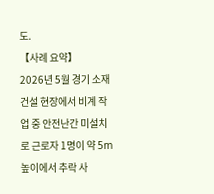도.
【사례 요약】
2026년 5월 경기 소재 건설 현장에서 비계 작업 중 안전난간 미설치로 근로자 1명이 약 5m 높이에서 추락 사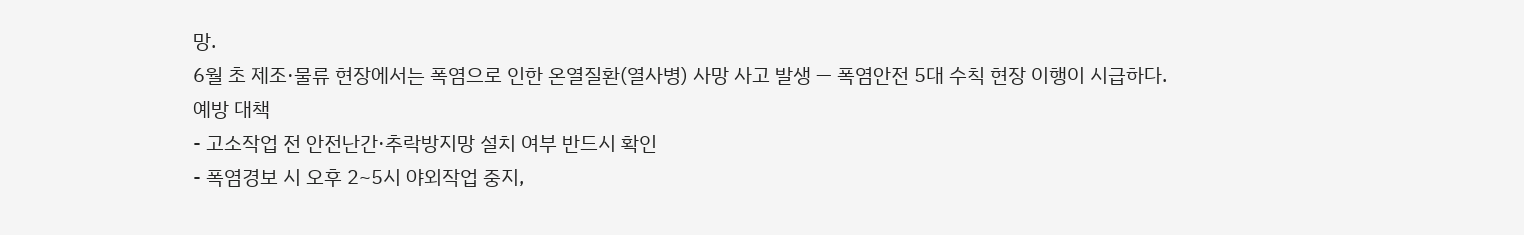망.
6월 초 제조·물류 현장에서는 폭염으로 인한 온열질환(열사병) 사망 사고 발생 — 폭염안전 5대 수칙 현장 이행이 시급하다.
예방 대책
- 고소작업 전 안전난간·추락방지망 설치 여부 반드시 확인
- 폭염경보 시 오후 2~5시 야외작업 중지,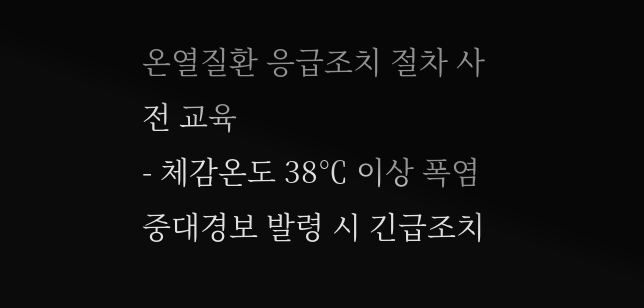온열질환 응급조치 절차 사전 교육
- 체감온도 38℃ 이상 폭염중대경보 발령 시 긴급조치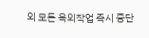외 모든 옥외작업 즉시 중단